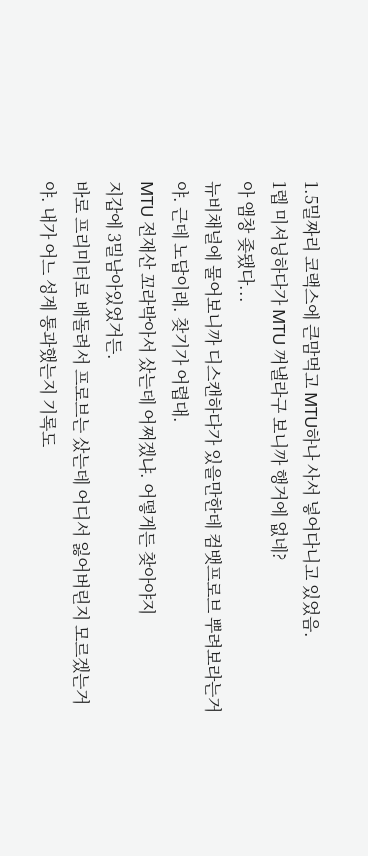1.5밀짜리 코랙스에 큰맘먹고 MTU하나 사서 넣어다니고 있었음.
1렙 미셔닝하다가 MTU 꺼낼라구 보니까 행거에 없네?
아 앰창 좆됐다...
뉴비채널에 물어보니까 디스캔하다가 있을만한데 컴뱃프로브 뿌려보라는거야. 근데 노답이래. 찾기가 어렵대.
MTU 전재산 꼬라박아서 샀는데 어쩌겠냐. 어떻게든 찾아야지
지갑에 3밀남아있었거든.
바로 프리미터로 배돌려서 프로브는 샀는데 어디서 잃어버린지 모르겠는거야. 내가 어느 성계 통과했는지 기록도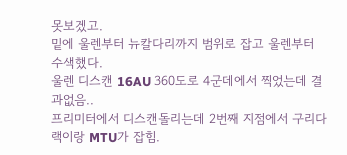못보겠고.
밑에 울렌부터 뉴칼다리까지 범위로 잡고 울렌부터 수색했다.
울렌 디스캔 16AU 360도로 4군데에서 찍었는데 결과없음..
프리미터에서 디스캔돌리는데 2번째 지점에서 구리다 랙이랑 MTU가 잡힘.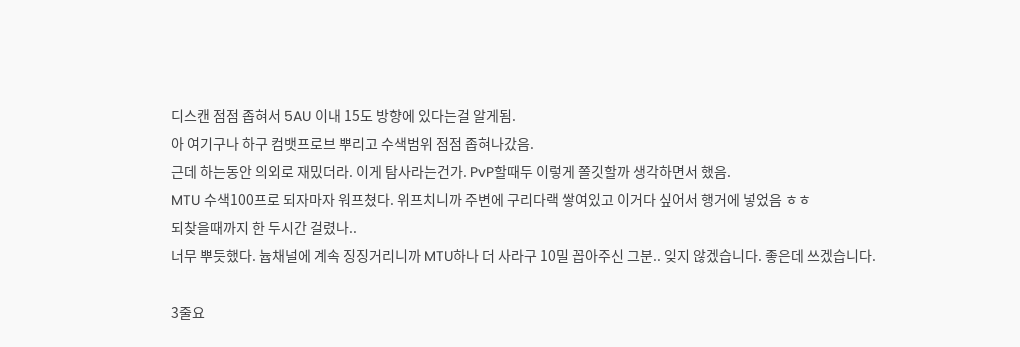디스캔 점점 좁혀서 5AU 이내 15도 방향에 있다는걸 알게됨.
아 여기구나 하구 컴뱃프로브 뿌리고 수색범위 점점 좁혀나갔음.
근데 하는동안 의외로 재밌더라. 이게 탐사라는건가. PvP할때두 이렇게 쫄깃할까 생각하면서 했음.
MTU 수색100프로 되자마자 워프쳤다. 위프치니까 주변에 구리다랙 쌓여있고 이거다 싶어서 행거에 넣었음 ㅎㅎ
되찾을때까지 한 두시간 걸렸나..
너무 뿌듯했다. 늅채널에 계속 징징거리니까 MTU하나 더 사라구 10밀 꼽아주신 그분.. 잊지 않겠습니다. 좋은데 쓰겠습니다.

3줄요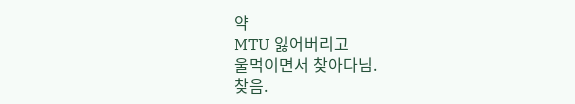약
MTU 잃어버리고
울먹이면서 찾아다님.
찾음.